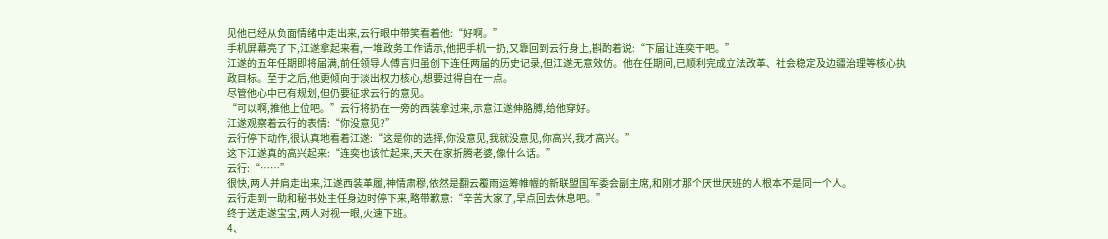见他已经从负面情绪中走出来,云行眼中带笑看着他:“好啊。”
手机屏幕亮了下,江遂拿起来看,一堆政务工作请示,他把手机一扔,又靠回到云行身上,斟酌着说:“下届让连奕干吧。”
江遂的五年任期即将届满,前任领导人傅言归虽创下连任两届的历史记录,但江遂无意效仿。他在任期间,已顺利完成立法改革、社会稳定及边疆治理等核心执政目标。至于之后,他更倾向于淡出权力核心,想要过得自在一点。
尽管他心中已有规划,但仍要征求云行的意见。
“可以啊,推他上位吧。”云行将扔在一旁的西装拿过来,示意江遂伸胳膊,给他穿好。
江遂观察着云行的表情:“你没意见?”
云行停下动作,很认真地看着江遂:“这是你的选择,你没意见,我就没意见,你高兴,我才高兴。”
这下江遂真的高兴起来:“连奕也该忙起来,天天在家折腾老婆,像什么话。”
云行:“……”
很快,两人并肩走出来,江遂西装革履,神情肃穆,依然是翻云覆雨运筹帷幄的新联盟国军委会副主席,和刚才那个厌世厌班的人根本不是同一个人。
云行走到一助和秘书处主任身边时停下来,略带歉意:“辛苦大家了,早点回去休息吧。”
终于送走遂宝宝,两人对视一眼,火速下班。
4、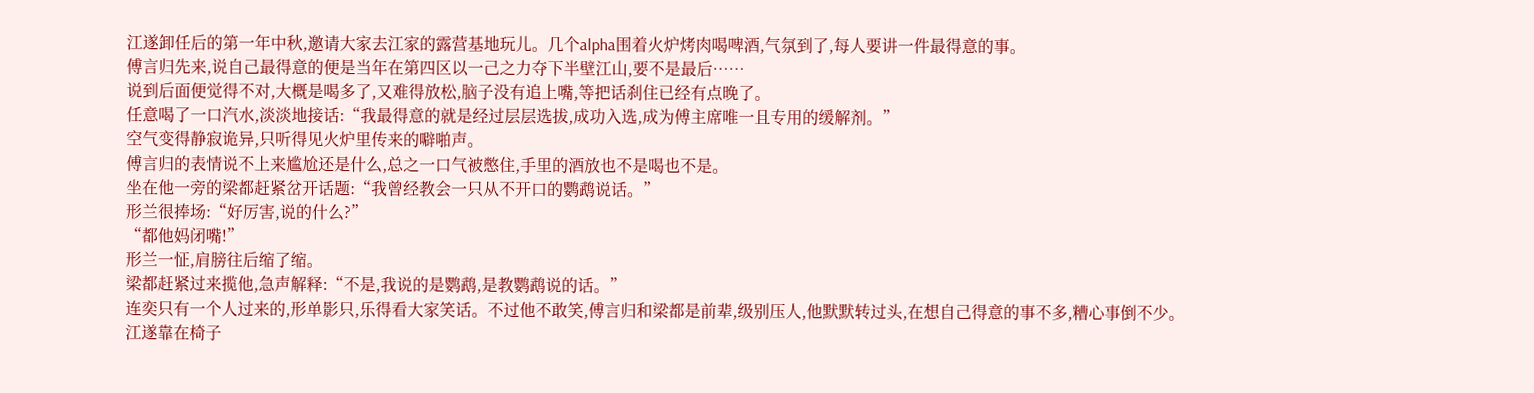江遂卸任后的第一年中秋,邀请大家去江家的露营基地玩儿。几个alpha围着火炉烤肉喝啤酒,气氛到了,每人要讲一件最得意的事。
傅言归先来,说自己最得意的便是当年在第四区以一己之力夺下半壁江山,要不是最后……
说到后面便觉得不对,大概是喝多了,又难得放松,脑子没有追上嘴,等把话刹住已经有点晚了。
任意喝了一口汽水,淡淡地接话:“我最得意的就是经过层层选拔,成功入选,成为傅主席唯一且专用的缓解剂。”
空气变得静寂诡异,只听得见火炉里传来的噼啪声。
傅言归的表情说不上来尴尬还是什么,总之一口气被憋住,手里的酒放也不是喝也不是。
坐在他一旁的梁都赶紧岔开话题:“我曾经教会一只从不开口的鹦鹉说话。”
形兰很捧场:“好厉害,说的什么?”
“都他妈闭嘴!”
形兰一怔,肩膀往后缩了缩。
梁都赶紧过来揽他,急声解释:“不是,我说的是鹦鹉,是教鹦鹉说的话。”
连奕只有一个人过来的,形单影只,乐得看大家笑话。不过他不敢笑,傅言归和梁都是前辈,级别压人,他默默转过头,在想自己得意的事不多,糟心事倒不少。
江遂靠在椅子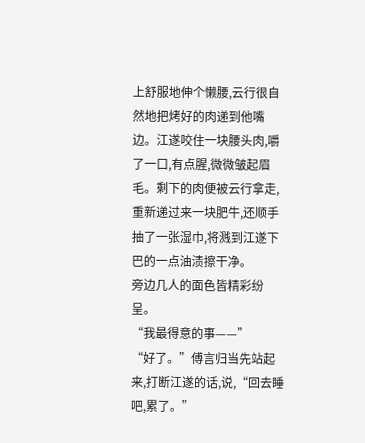上舒服地伸个懒腰,云行很自然地把烤好的肉递到他嘴边。江遂咬住一块腰头肉,嚼了一口,有点腥,微微皱起眉毛。剩下的肉便被云行拿走,重新递过来一块肥牛,还顺手抽了一张湿巾,将溅到江遂下巴的一点油渍擦干净。
旁边几人的面色皆精彩纷呈。
“我最得意的事——”
“好了。”傅言归当先站起来,打断江遂的话,说,“回去睡吧,累了。”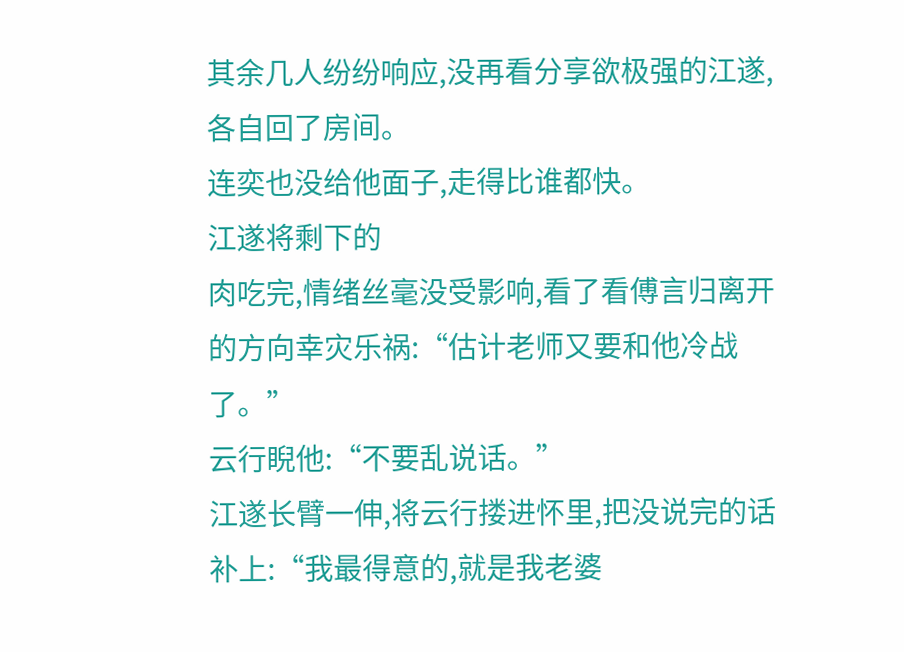其余几人纷纷响应,没再看分享欲极强的江遂,各自回了房间。
连奕也没给他面子,走得比谁都快。
江遂将剩下的
肉吃完,情绪丝毫没受影响,看了看傅言归离开的方向幸灾乐祸:“估计老师又要和他冷战了。”
云行睨他:“不要乱说话。”
江遂长臂一伸,将云行搂进怀里,把没说完的话补上:“我最得意的,就是我老婆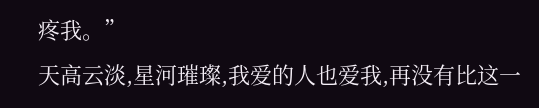疼我。”
天高云淡,星河璀璨,我爱的人也爱我,再没有比这一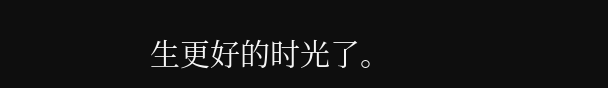生更好的时光了。